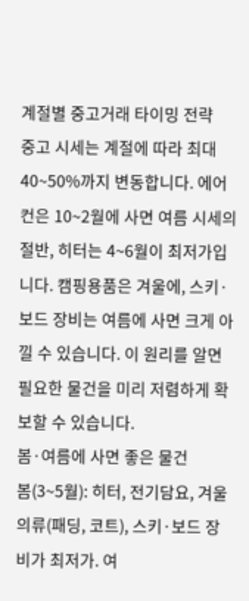계절별 중고거래 타이밍 전략
중고 시세는 계절에 따라 최대 40~50%까지 변동합니다. 에어컨은 10~2월에 사면 여름 시세의 절반, 히터는 4~6월이 최저가입니다. 캠핑용품은 겨울에, 스키·보드 장비는 여름에 사면 크게 아낄 수 있습니다. 이 원리를 알면 필요한 물건을 미리 저렴하게 확보할 수 있습니다.
봄·여름에 사면 좋은 물건
봄(3~5월): 히터, 전기담요, 겨울 의류(패딩, 코트), 스키·보드 장비가 최저가. 여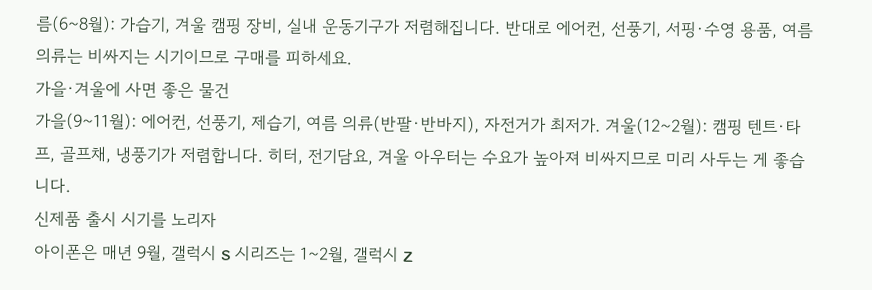름(6~8월): 가습기, 겨울 캠핑 장비, 실내 운동기구가 저렴해집니다. 반대로 에어컨, 선풍기, 서핑·수영 용품, 여름 의류는 비싸지는 시기이므로 구매를 피하세요.
가을·겨울에 사면 좋은 물건
가을(9~11월): 에어컨, 선풍기, 제습기, 여름 의류(반팔·반바지), 자전거가 최저가. 겨울(12~2월): 캠핑 텐트·타프, 골프채, 냉풍기가 저렴합니다. 히터, 전기담요, 겨울 아우터는 수요가 높아져 비싸지므로 미리 사두는 게 좋습니다.
신제품 출시 시기를 노리자
아이폰은 매년 9월, 갤럭시 S 시리즈는 1~2월, 갤럭시 Z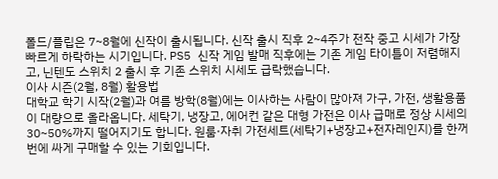폴드/플립은 7~8월에 신작이 출시됩니다. 신작 출시 직후 2~4주가 전작 중고 시세가 가장 빠르게 하락하는 시기입니다. PS5 신작 게임 발매 직후에는 기존 게임 타이틀이 저렴해지고, 닌텐도 스위치 2 출시 후 기존 스위치 시세도 급락했습니다.
이사 시즌(2월, 8월) 활용법
대학교 학기 시작(2월)과 여름 방학(8월)에는 이사하는 사람이 많아져 가구, 가전, 생활용품이 대량으로 올라옵니다. 세탁기, 냉장고, 에어컨 같은 대형 가전은 이사 급매로 정상 시세의 30~50%까지 떨어지기도 합니다. 원룸·자취 가전세트(세탁기+냉장고+전자레인지)를 한꺼번에 싸게 구매할 수 있는 기회입니다.